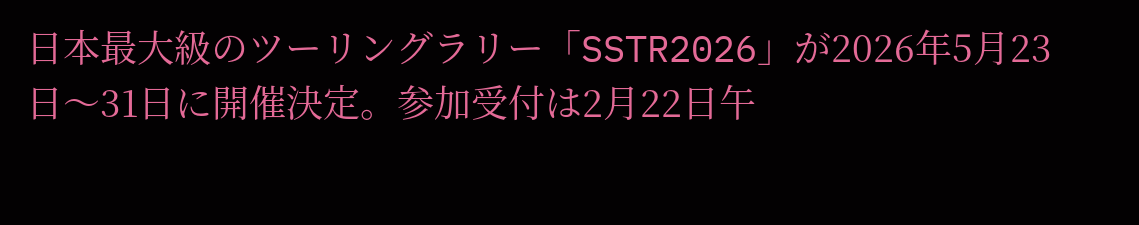日本最大級のツーリングラリー「SSTR2026」が2026年5月23日〜31日に開催決定。参加受付は2月22日午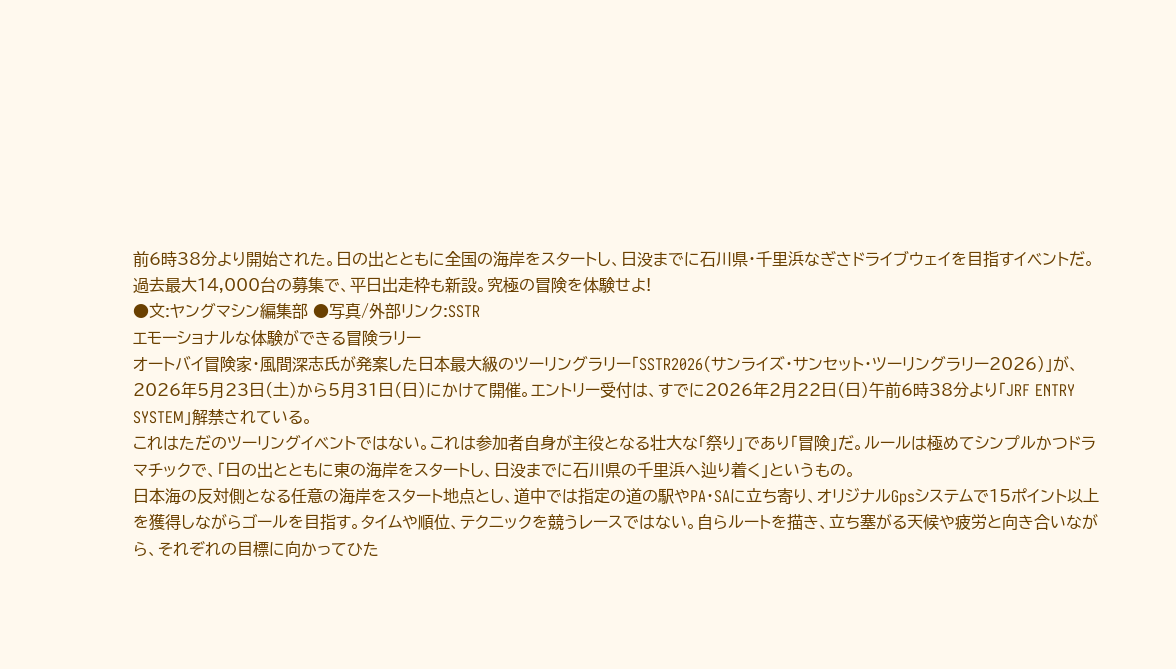前6時38分より開始された。日の出とともに全国の海岸をスタートし、日没までに石川県・千里浜なぎさドライブウェイを目指すイベントだ。過去最大14,000台の募集で、平日出走枠も新設。究極の冒険を体験せよ!
●文:ヤングマシン編集部 ●写真/外部リンク:SSTR
エモーショナルな体験ができる冒険ラリー
オートバイ冒険家・風間深志氏が発案した日本最大級のツーリングラリー「SSTR2026(サンライズ・サンセット・ツーリングラリー2026)」が、2026年5月23日(土)から5月31日(日)にかけて開催。エントリー受付は、すでに2026年2月22日(日)午前6時38分より「JRF ENTRY SYSTEM」解禁されている。
これはただのツーリングイベントではない。これは参加者自身が主役となる壮大な「祭り」であり「冒険」だ。ルールは極めてシンプルかつドラマチックで、「日の出とともに東の海岸をスタートし、日没までに石川県の千里浜へ辿り着く」というもの。
日本海の反対側となる任意の海岸をスタート地点とし、道中では指定の道の駅やPA・SAに立ち寄り、オリジナルGpsシステムで15ポイント以上を獲得しながらゴールを目指す。タイムや順位、テクニックを競うレースではない。自らルートを描き、立ち塞がる天候や疲労と向き合いながら、それぞれの目標に向かってひた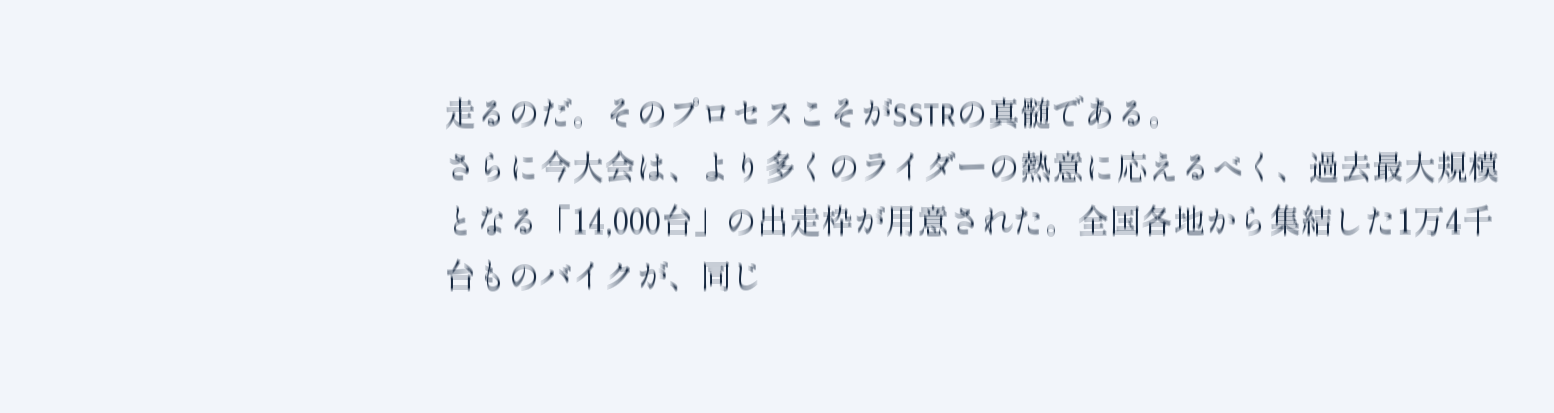走るのだ。そのプロセスこそがSSTRの真髄である。
さらに今大会は、より多くのライダーの熱意に応えるべく、過去最大規模となる「14,000台」の出走枠が用意された。全国各地から集結した1万4千台ものバイクが、同じ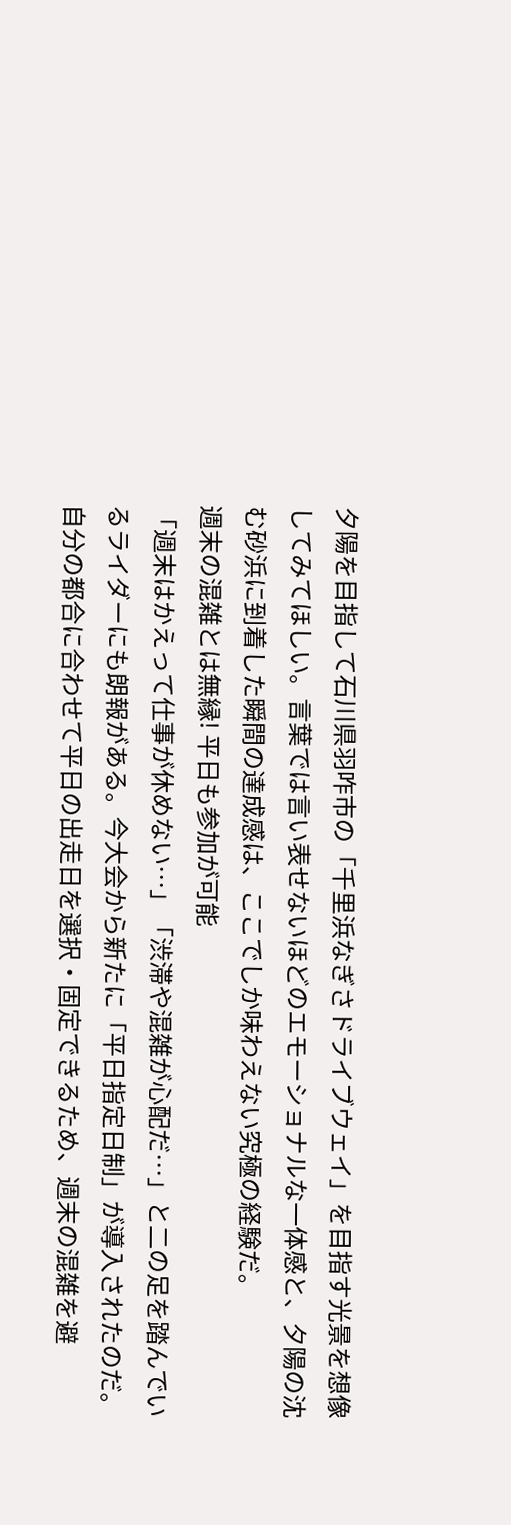夕陽を目指して石川県羽咋市の「千里浜なぎさドライブウェイ」を目指す光景を想像してみてほしい。言葉では言い表せないほどのエモーショナルな一体感と、夕陽の沈む砂浜に到着した瞬間の達成感は、ここでしか味わえない究極の経験だ。
週末の混雑とは無縁! 平日も参加が可能
「週末はかえって仕事が休めない…」「渋滞や混雑が心配だ…」と二の足を踏んでいるライダーにも朗報がある。今大会から新たに「平日指定日制」が導入されたのだ。自分の都合に合わせて平日の出走日を選択・固定できるため、週末の混雑を避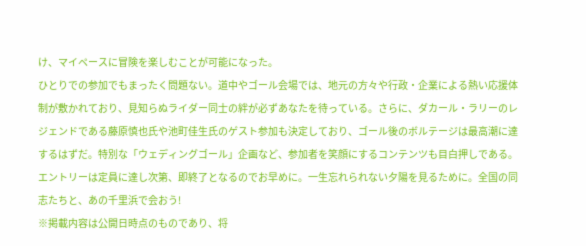け、マイペースに冒険を楽しむことが可能になった。
ひとりでの参加でもまったく問題ない。道中やゴール会場では、地元の方々や行政・企業による熱い応援体制が敷かれており、見知らぬライダー同士の絆が必ずあなたを待っている。さらに、ダカール・ラリーのレジェンドである藤原慎也氏や池町佳生氏のゲスト参加も決定しており、ゴール後のボルテージは最高潮に達するはずだ。特別な「ウェディングゴール」企画など、参加者を笑顔にするコンテンツも目白押しである。
エントリーは定員に達し次第、即終了となるのでお早めに。一生忘れられない夕陽を見るために。全国の同志たちと、あの千里浜で会おう!
※掲載内容は公開日時点のものであり、将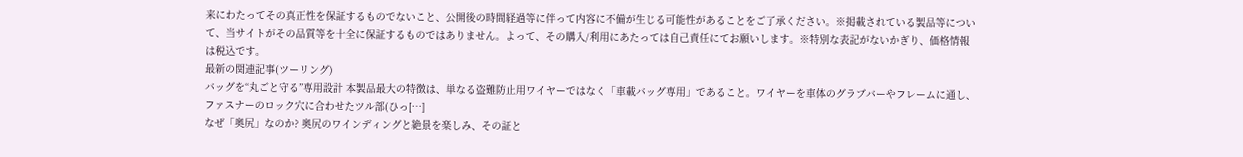来にわたってその真正性を保証するものでないこと、公開後の時間経過等に伴って内容に不備が生じる可能性があることをご了承ください。※掲載されている製品等について、当サイトがその品質等を十全に保証するものではありません。よって、その購入/利用にあたっては自己責任にてお願いします。※特別な表記がないかぎり、価格情報は税込です。
最新の関連記事(ツーリング)
バッグを“丸ごと守る”専用設計 本製品最大の特徴は、単なる盗難防止用ワイヤーではなく「車載バッグ専用」であること。ワイヤーを車体のグラブバーやフレームに通し、ファスナーのロック穴に合わせたツル部(ひっ[…]
なぜ「奥尻」なのか? 奥尻のワインディングと絶景を楽しみ、その証と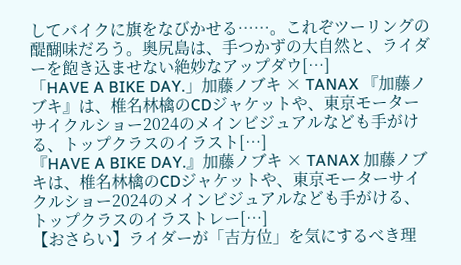してバイクに旗をなびかせる……。これぞツーリングの醍醐味だろう。奥尻島は、手つかずの大自然と、ライダーを飽き込ませない絶妙なアップダウ[…]
「HAVE A BIKE DAY.」加藤ノブキ × TANAX 『加藤ノブキ』は、椎名林檎のCDジャケットや、東京モーターサイクルショー2024のメインビジュアルなども手がける、トップクラスのイラスト[…]
『HAVE A BIKE DAY.』加藤ノブキ × TANAX 加藤ノブキは、椎名林檎のCDジャケットや、東京モーターサイクルショー2024のメインビジュアルなども手がける、トップクラスのイラストレー[…]
【おさらい】ライダーが「吉方位」を気にするべき理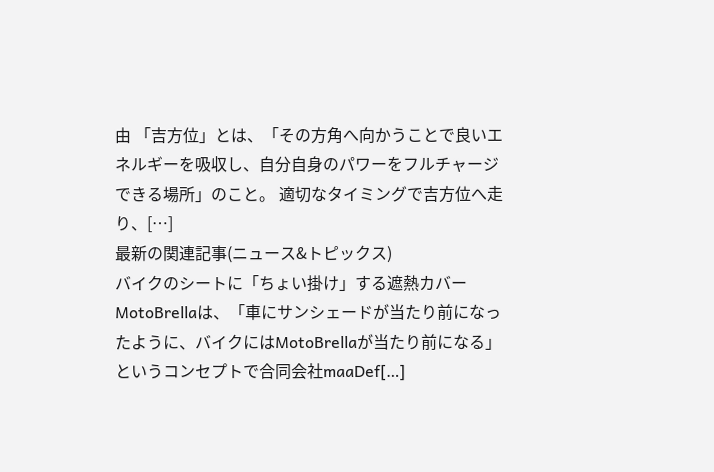由 「吉方位」とは、「その方角へ向かうことで良いエネルギーを吸収し、自分自身のパワーをフルチャージできる場所」のこと。 適切なタイミングで吉方位へ走り、[…]
最新の関連記事(ニュース&トピックス)
バイクのシートに「ちょい掛け」する遮熱カバー MotoBrellaは、「車にサンシェードが当たり前になったように、バイクにはMotoBrellaが当たり前になる」というコンセプトで合同会社maaDef[…]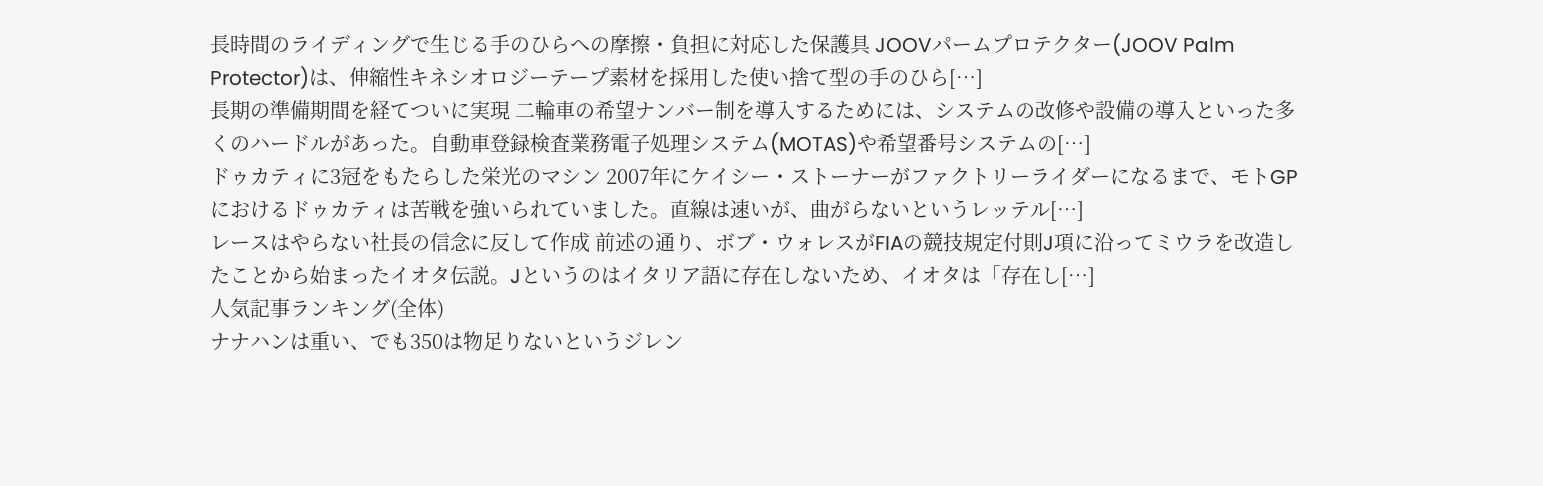長時間のライディングで生じる手のひらへの摩擦・負担に対応した保護具 JOOVパームプロテクター(JOOV Palm Protector)は、伸縮性キネシオロジーテープ素材を採用した使い捨て型の手のひら[…]
長期の準備期間を経てついに実現 二輪車の希望ナンバー制を導入するためには、システムの改修や設備の導入といった多くのハードルがあった。自動車登録検査業務電子処理システム(MOTAS)や希望番号システムの[…]
ドゥカティに3冠をもたらした栄光のマシン 2007年にケイシー・ストーナーがファクトリーライダーになるまで、モトGPにおけるドゥカティは苦戦を強いられていました。直線は速いが、曲がらないというレッテル[…]
レースはやらない社長の信念に反して作成 前述の通り、ボブ・ウォレスがFIAの競技規定付則J項に沿ってミウラを改造したことから始まったイオタ伝説。Jというのはイタリア語に存在しないため、イオタは「存在し[…]
人気記事ランキング(全体)
ナナハンは重い、でも350は物足りないというジレン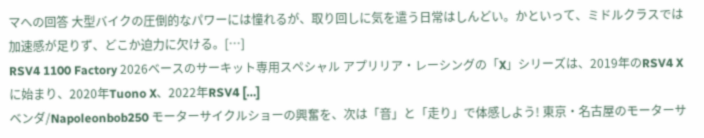マへの回答 大型バイクの圧倒的なパワーには憧れるが、取り回しに気を遣う日常はしんどい。かといって、ミドルクラスでは加速感が足りず、どこか迫力に欠ける。[…]
RSV4 1100 Factory 2026ベースのサーキット専用スペシャル アプリリア・レーシングの「X」シリーズは、2019年のRSV4 Xに始まり、2020年Tuono X、2022年RSV4 […]
ベンダ/Napoleonbob250 モーターサイクルショーの興奮を、次は「音」と「走り」で体感しよう! 東京・名古屋のモーターサ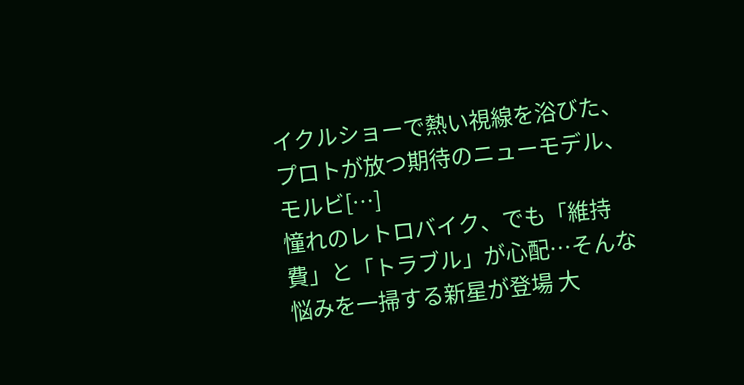イクルショーで熱い視線を浴びた、プロトが放つ期待のニューモデル、モルビ[…]
憧れのレトロバイク、でも「維持費」と「トラブル」が心配…そんな悩みを一掃する新星が登場 大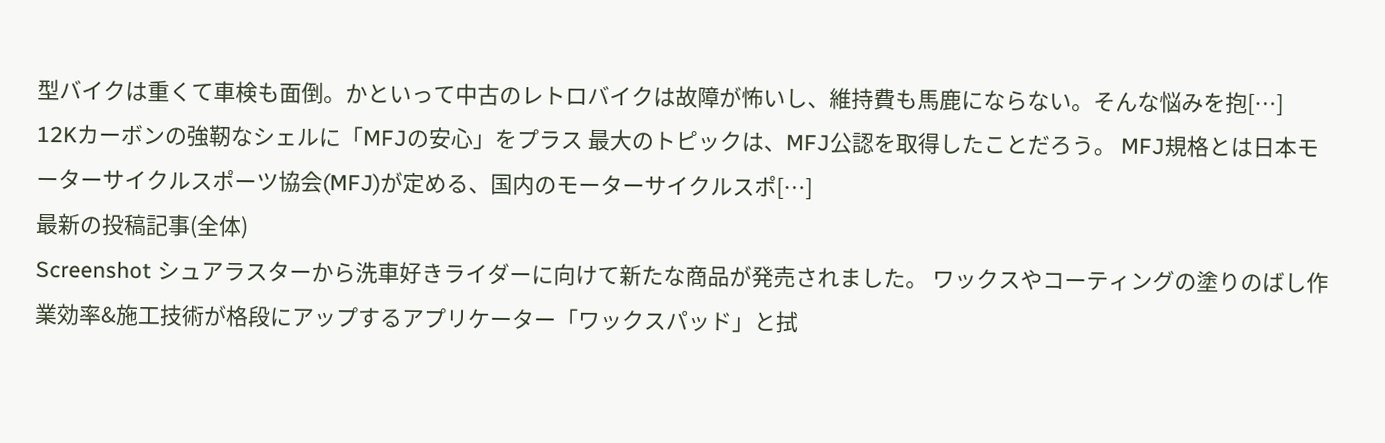型バイクは重くて車検も面倒。かといって中古のレトロバイクは故障が怖いし、維持費も馬鹿にならない。そんな悩みを抱[…]
12Kカーボンの強靭なシェルに「MFJの安心」をプラス 最大のトピックは、MFJ公認を取得したことだろう。 MFJ規格とは日本モーターサイクルスポーツ協会(MFJ)が定める、国内のモーターサイクルスポ[…]
最新の投稿記事(全体)
Screenshot シュアラスターから洗車好きライダーに向けて新たな商品が発売されました。 ワックスやコーティングの塗りのばし作業効率&施工技術が格段にアップするアプリケーター「ワックスパッド」と拭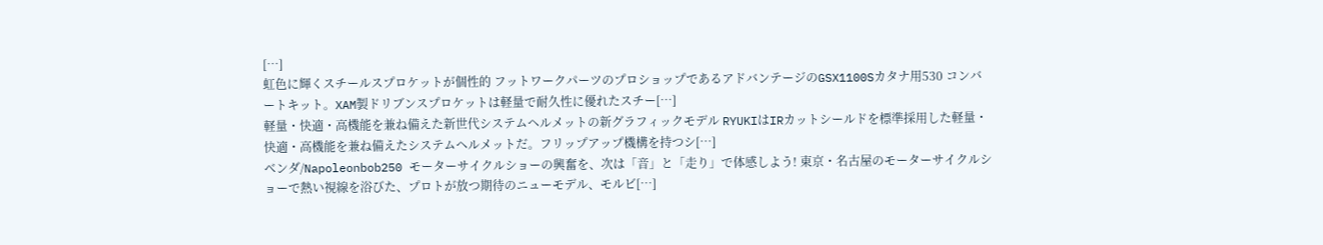[…]
虹色に輝くスチールスプロケットが個性的 フットワークパーツのプロショップであるアドバンテージのGSX1100Sカタナ用530 コンバートキット。XAM製ドリブンスプロケットは軽量で耐久性に優れたスチー[…]
軽量・快適・高機能を兼ね備えた新世代システムヘルメットの新グラフィックモデル RYUKIはIRカットシールドを標準採用した軽量・快適・高機能を兼ね備えたシステムヘルメットだ。フリップアップ機構を持つシ[…]
ベンダ/Napoleonbob250 モーターサイクルショーの興奮を、次は「音」と「走り」で体感しよう! 東京・名古屋のモーターサイクルショーで熱い視線を浴びた、プロトが放つ期待のニューモデル、モルビ[…]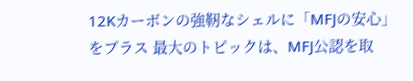12Kカーボンの強靭なシェルに「MFJの安心」をプラス 最大のトピックは、MFJ公認を取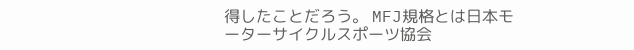得したことだろう。 MFJ規格とは日本モーターサイクルスポーツ協会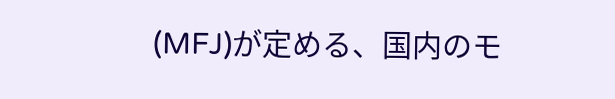(MFJ)が定める、国内のモ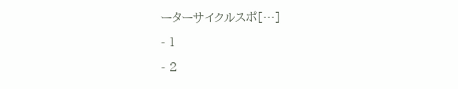ーターサイクルスポ[…]
- 1
- 2